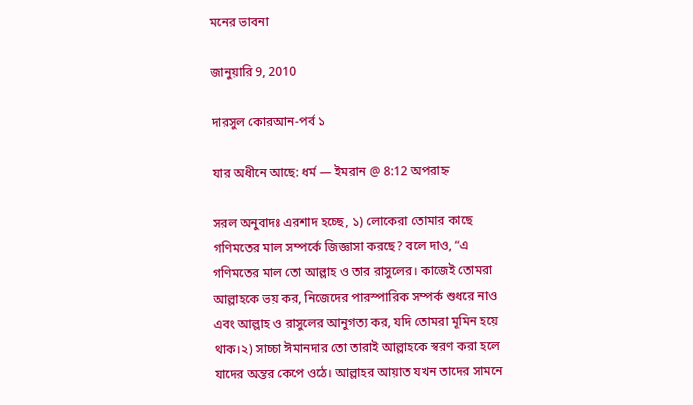মনের ভাবনা

জানুয়ারি 9, 2010

দারসুল কোরআন-পর্ব ১

যার অধীনে আছে: ধর্ম — ইমরান @ 8:12 অপরাহ্ন

সরল অনুবাদঃ এরশাদ হচ্ছে, ১) লোকেরা তোমার কাছে গণিমতের মাল সম্পর্কে জিজ্ঞাসা করছে? বলে দাও, “এ গণিমতের মাল তো আল্লাহ ও তার রাসুলের। কাজেই তোমরা আল্লাহকে ভয় কর, নিজেদের পারস্পারিক সম্পর্ক শুধরে নাও এবং আল্লাহ ও রাসুলের আনুগত্য কর, যদি তোমরা মূমিন হয়ে থাক।২) সাচ্চা ঈমানদার তো তারাই আল্লাহকে স্বরণ করা হলে যাদের অন্তর কেপে ওঠে। আল্লাহর আয়াত যখন তাদের সামনে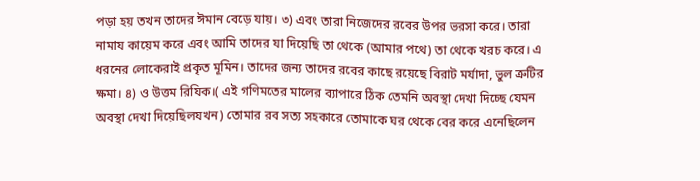পড়া হয় তখন তাদের ঈমান বেড়ে যায়। ৩) এবং তারা নিজেদের রবের উপর ভরসা করে। তারা নামায কায়েম করে এবং আমি তাদের যা দিয়েছি তা থেকে (আমার পথে) তা থেকে খরচ করে। এ ধরনের লোকেরাই প্রকৃত মূমিন। তাদের জন্য তাদের রবের কাছে রয়েছে বিরাট মর্যাদা, ভুল ত্রুটির ক্ষমা। ৪) ও উত্তম রিযিক।( এই গণিমতের মালের ব্যাপারে ঠিক তেমনি অবস্থা দেখা দিচ্ছে যেমন অবস্থা দেখা দিয়েছিলযখন) তোমার রব সত্য সহকারে তোমাকে ঘর থেকে বের করে এনেছিলেন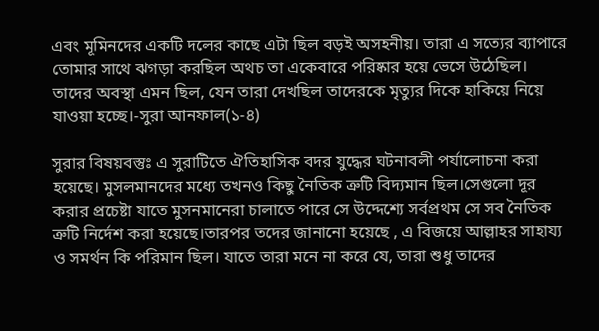এবং মূমিনদের একটি দলের কাছে এটা ছিল বড়ই অসহনীয়। তারা এ সত্যের ব্যাপারে তোমার সাথে ঝগড়া করছিল অথচ তা একেবারে পরিষ্কার হয়ে ভেসে উঠেছিল। তাদের অবস্থা এমন ছিল, যেন তারা দেখছিল তাদেরকে মৃত্যুর দিকে হাকিয়ে নিয়ে যাওয়া হচ্ছে।-সুরা আনফাল(১-৪)

সুরার বিষয়বস্তুঃ এ সুরাটিতে ঐতিহাসিক বদর যুদ্ধের ঘটনাবলী পর্যালোচনা করা হয়েছে। মুসলমানদের মধ্যে তখনও কিছু নৈতিক ত্রুটি বিদ্যমান ছিল।সেগুলো দূর করার প্রচেষ্টা যাতে মুসনমানেরা চালাতে পারে সে উদ্দেশ্যে সর্বপ্রথম সে সব নৈতিক ত্রুটি নির্দেশ করা হয়েছে।তারপর তদের জানানো হয়েছে , এ বিজয়ে আল্লাহর সাহায্য ও সমর্থন কি পরিমান ছিল। যাতে তারা মনে না করে যে, তারা শুধু তাদের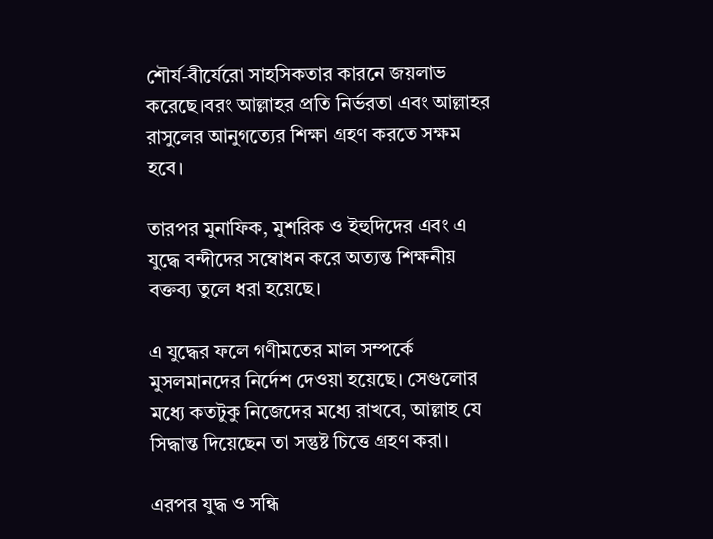শৌর্য-বীর্যেরো সাহসিকতার কারনে জয়লাভ করেছে।বরং আল্লাহর প্রতি নির্ভরতা এবং আল্লাহর রাসুলের আনুগত্যের শিক্ষা গ্রহণ করতে সক্ষম হবে।

তারপর মুনাফিক, মুশরিক ও ইহুদিদের এবং এ যুদ্ধে বন্দীদের সম্বোধন করে অত্যন্ত শিক্ষনীয় বক্তব্য তুলে ধরা হয়েছে।

এ যুদ্ধের ফলে গণীমতের মাল সম্পর্কে মুসলমানদের নির্দেশ দেওয়া হয়েছে। সেগুলোর মধ্যে কতটুকু নিজেদের মধ্যে রাখবে, আল্লাহ যে সিদ্ধান্ত দিয়েছেন তা সন্তুষ্ট চিত্তে গ্রহণ করা।

এরপর যুদ্ধ ও সন্ধি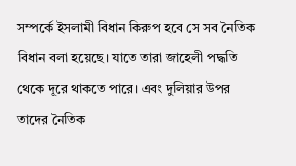সম্পর্কে ইসলামী বিধান কিরুপ হবে সে সব নৈতিক বিধান বলা হয়েছে। যাতে তারা জাহেলী পদ্ধতি থেকে দূরে থাকতে পারে। এবং দুলিয়ার উপর তাদের নৈতিক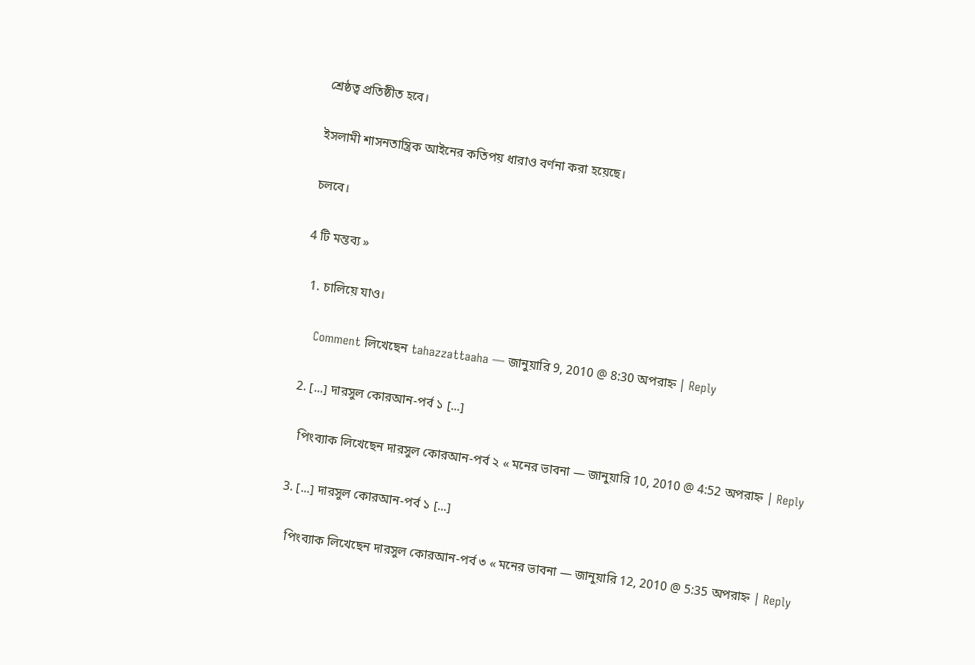শ্রেষ্ঠত্ব প্রতিষ্ঠীত হবে।

ইসলামী শাসনতান্ত্রিক আইনের কতিপয় ধারাও বর্ণনা করা হয়েছে।

চলবে।

4 টি মন্তব্য »

  1. চালিয়ে যাও।

    Comment লিখেছেন tahazzattaaha — জানুয়ারি 9, 2010 @ 8:30 অপরাহ্ন | Reply

  2. [...] দারসুল কোরআন-পর্ব ১ [...]

    পিংব্যাক লিখেছেন দারসুল কোরআন-পর্ব ২ « মনের ভাবনা — জানুয়ারি 10, 2010 @ 4:52 অপরাহ্ন | Reply

  3. [...] দারসুল কোরআন-পর্ব ১ [...]

    পিংব্যাক লিখেছেন দারসুল কোরআন-পর্ব ৩ « মনের ভাবনা — জানুয়ারি 12, 2010 @ 5:35 অপরাহ্ন | Reply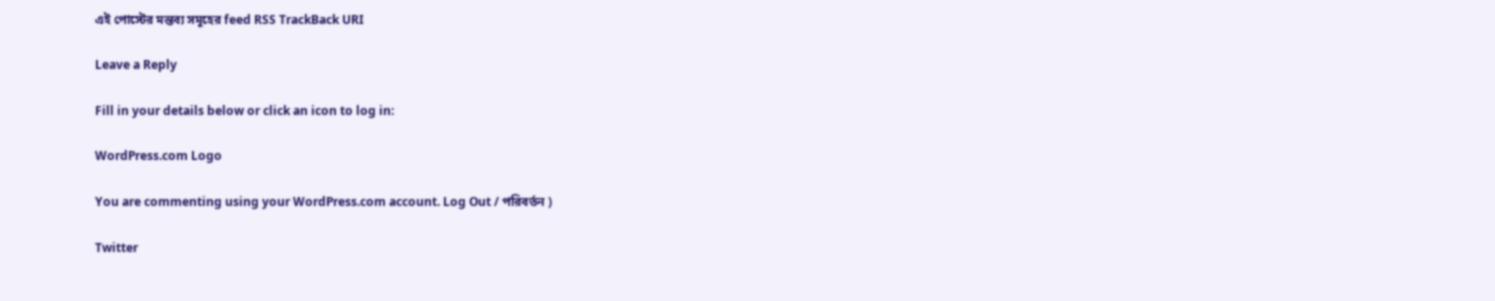এই পোস্টের মন্তব্য সমূহের feed RSS TrackBack URI

Leave a Reply

Fill in your details below or click an icon to log in:

WordPress.com Logo

You are commenting using your WordPress.com account. Log Out / পরিবর্তন )

Twitter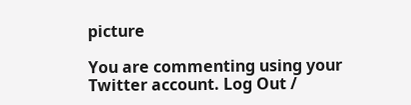picture

You are commenting using your Twitter account. Log Out /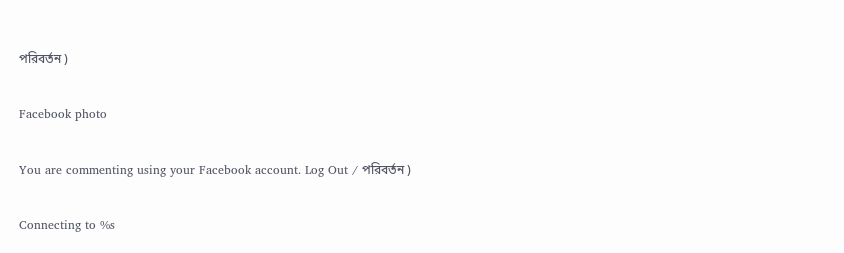পরিবর্তন )

Facebook photo

You are commenting using your Facebook account. Log Out / পরিবর্তন )

Connecting to %s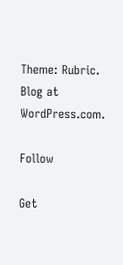Theme: Rubric. Blog at WordPress.com.

Follow

Get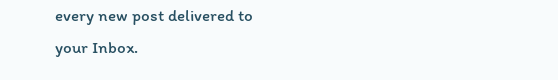every new post delivered to your Inbox.